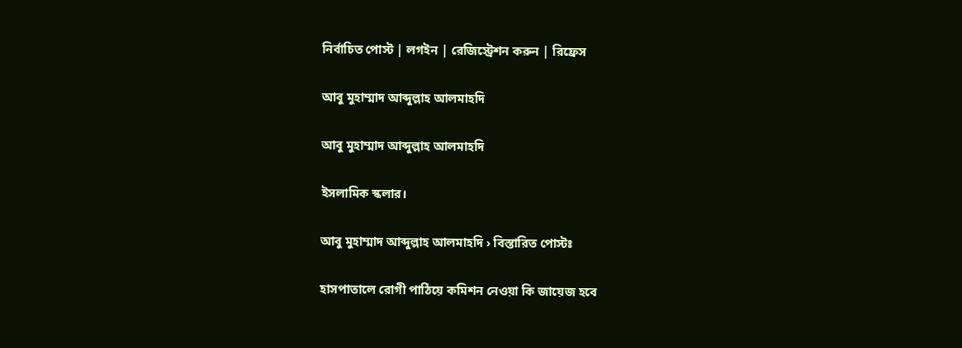নির্বাচিত পোস্ট | লগইন | রেজিস্ট্রেশন করুন | রিফ্রেস

আবু মুহাম্মাদ আব্দুল্লাহ আলমাহদি

আবু মুহাম্মাদ আব্দুল্লাহ আলমাহদি

ইসলামিক স্কলার।

আবু মুহাম্মাদ আব্দুল্লাহ আলমাহদি › বিস্তারিত পোস্টঃ

হাসপাতালে রোগী পাঠিয়ে কমিশন নেওয়া কি জায়েজ হবে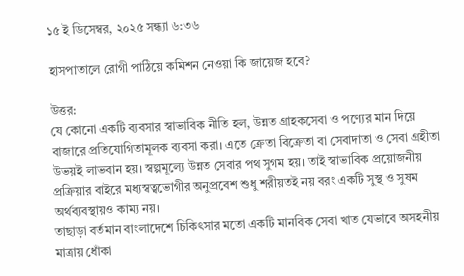১৫ ই ডিসেম্বর, ২০২৫ সন্ধ্যা ৬:৩৬

হাসপাতালে রোগী পাঠিয়ে কমিশন নেওয়া কি জায়েজ হবে?

উত্তর:
যে কোনো একটি ব্যবসার স্বাভাবিক নীতি হল, উন্নত গ্রাহকসেবা ও পণ্যের মান দিয়ে বাজারে প্রতিযোগিতামূলক ব্যবসা করা। এতে ক্রেতা বিক্রেতা বা সেবাদাতা ও সেবা গ্রহীতা উভয়ই লাভবান হয়। স্বল্পমূল্যে উন্নত সেবার পথ সুগম হয়। তাই স্বাভাবিক প্রয়োজনীয় প্রক্রিয়ার বাইরে মধ্যস্বত্বভোগীর অনুপ্রবেশ শুধু শরীয়তই নয় বরং একটি সুস্থ ও সুষম অর্থব্যবস্থায়ও কাম্য নয়।
তাছাড়া বর্তমান বাংলাদেশে চিকিৎসার মতো একটি মানবিক সেবা খাত যেভাবে অসহনীয় মাত্রায় ধোঁকা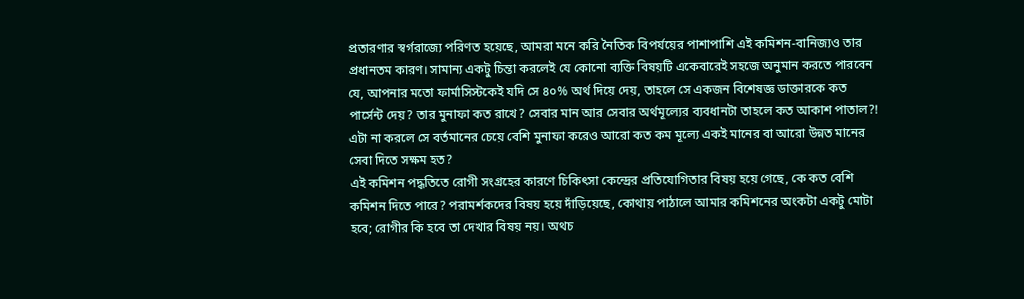প্রতারণার স্বর্গরাজ্যে পরিণত হয়েছে, আমরা মনে করি নৈতিক বিপর্যয়ের পাশাপাশি এই কমিশন-বানিজ্যও তার প্রধানতম কারণ। সামান্য একটু চিন্তা করলেই যে কোনো ব্যক্তি বিষয়টি একেবারেই সহজে অনুমান করতে পারবেন যে, আপনার মতো ফার্মাসিস্টকেই যদি সে ৪০% অর্থ দিয়ে দেয়, তাহলে সে একজন বিশেষজ্ঞ ডাক্তারকে কত পার্সেন্ট দেয়? তার মুনাফা কত রাখে? সেবার মান আর সেবার অর্থমূল্যের ব্যবধানটা তাহলে কত আকাশ পাতাল?! এটা না করলে সে বর্তমানের চেয়ে বেশি মুনাফা করেও আরো কত কম মূল্যে একই মানের বা আরো উন্নত মানের সেবা দিতে সক্ষম হত?
এই কমিশন পদ্ধতিতে রোগী সংগ্রহের কারণে চিকিৎসা কেন্দ্রের প্রতিযোগিতার বিষয় হয়ে গেছে, কে কত বেশি কমিশন দিতে পারে? পরামর্শকদের বিষয় হয়ে দাঁড়িয়েছে, কোথায় পাঠালে আমার কমিশনের অংকটা একটু মোটা হবে; রোগীর কি হবে তা দেখার বিষয় নয়। অথচ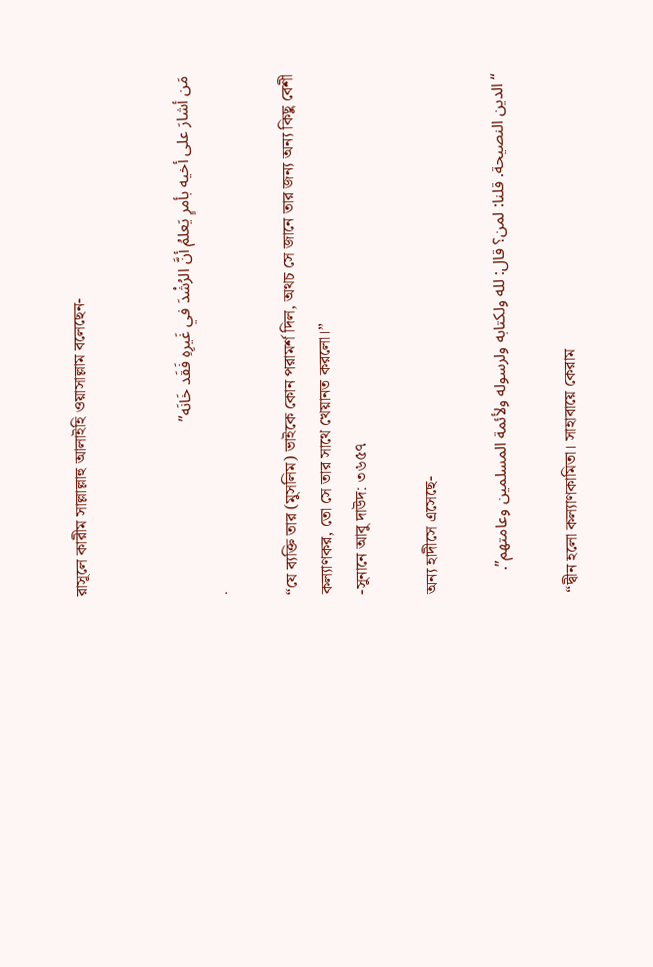রাসূলে কারীম সাল্লাল্লাহু আলাইহি ওয়াসাল্লাম বলেছেন-


مَن أشارَ على أخيه بأمرٍ يَعلمُ أنَّ الرُشْدَ في غَيرِهِ فَقَد خَانَه”
.

“যে ব্যক্তি তার (মুসলিম) ভাইকে কোন পরামর্শ দিল, অথচ সে জানে তার জন্য অন্য কিছু বেশী কল্যাণকর, তো সে তার সাথে খেয়ানত করলো।”
-সুনানে আবু দাউদ: ৩৬৫৭

অন্য হাদীসে এসেছে-

“الدين النصيحة. قلنا: لمن؟ قال: لله ولكتابه ولرسوله ولأئمة المسلمين وعامتهم”.

“দ্বীন হলো কল্যাণকামিতা। সাহাবায়ে কেরাম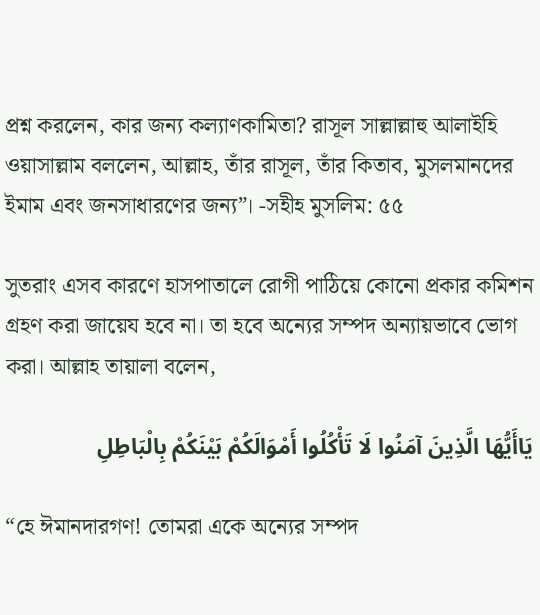প্রশ্ন করলেন, কার জন্য কল্যাণকামিতা? রাসূল সাল্লাল্লাহু আলাইহি ওয়াসাল্লাম বললেন, আল্লাহ, তাঁর রাসূল, তাঁর কিতাব, মুসলমানদের ইমাম এবং জনসাধারণের জন্য”। -সহীহ মুসলিম: ৫৫

সুতরাং এসব কারণে হাসপাতালে রোগী পাঠিয়ে কোনো প্রকার কমিশন গ্রহণ করা জায়েয হবে না। তা হবে অন্যের সম্পদ অন্যায়ভাবে ভোগ করা। আল্লাহ তায়ালা বলেন,

يَاأَيُّهَا الَّذِينَ آمَنُوا لَا تَأْكُلُوا أَمْوَالَكُمْ بَيْنَكُمْ بِالْبَاطِلِ

“হে ঈমানদারগণ! তোমরা একে অন্যের সম্পদ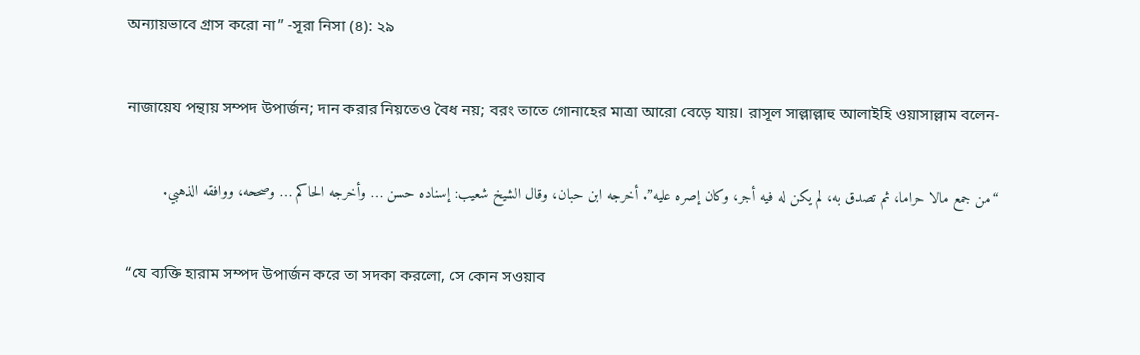অন্যায়ভাবে গ্রাস করো না” -সূরা নিসা (৪): ২৯

নাজায়েয পন্থায় সম্পদ উপার্জন; দান করার নিয়তেও বৈধ নয়; বরং তাতে গোনাহের মাত্রা আরো বেড়ে যায়। রাসূল সাল্লাল্লাহু আলাইহি ওয়াসাল্লাম বলেন-

“من جمع مالا حراما، ثم تصدق به، لم يكن له فيه أجر، وكان إصره عليه”. أخرجه ابن حبان، وقال الشيخ شعيب: إسناده حسن … وأخرجه الحاكم … وصححه، ووافقه الذهبي.

“যে ব্যক্তি হারাম সম্পদ উপার্জন করে তা সদকা করলো, সে কোন সওয়াব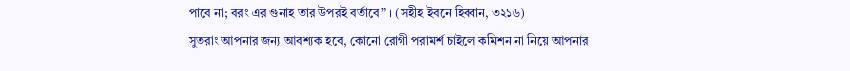পাবে না; বরং এর গুনাহ তার উপরই বর্তাবে” । (সহীহ ইবনে হিব্বান, ৩২১৬)
সুতরাং আপনার জন্য আবশ্যক হবে, কোনো রোগী পরামর্শ চাইলে কমিশন না নিয়ে আপনার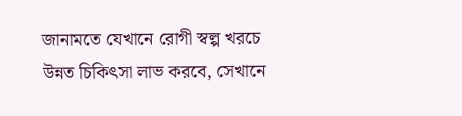জানামতে যেখানে রোগী স্বল্প খরচে উন্নত চিকিৎসা লাভ করবে, সেখানে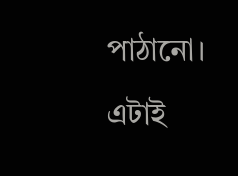পাঠানো। এটাই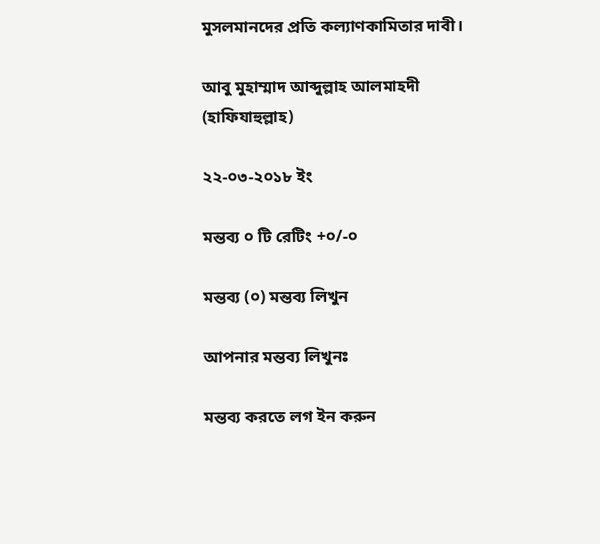মুসলমানদের প্রতি কল্যাণকামিতার দাবী।

আবু মুহাম্মাদ আব্দুল্লাহ আলমাহদী (হাফিযাহুল্লাহ)

২২-০৩-২০১৮ ইং

মন্তব্য ০ টি রেটিং +০/-০

মন্তব্য (০) মন্তব্য লিখুন

আপনার মন্তব্য লিখুনঃ

মন্তব্য করতে লগ ইন করুন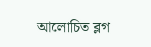আলোচিত ব্লগ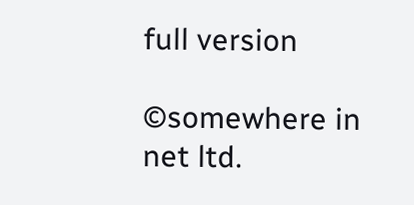full version

©somewhere in net ltd.